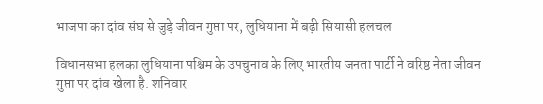भाजपा का दांव संघ से जुड़े जीवन गुप्ता पर, लुधियाना में बढ़ी सियासी हलचल

विधानसभा हलका लुधियाना पश्चिम के उपचुनाव के लिए भारतीय जनता पार्टी ने वरिष्ठ नेता जीवन गुप्ता पर दांव खेला है. शनिवार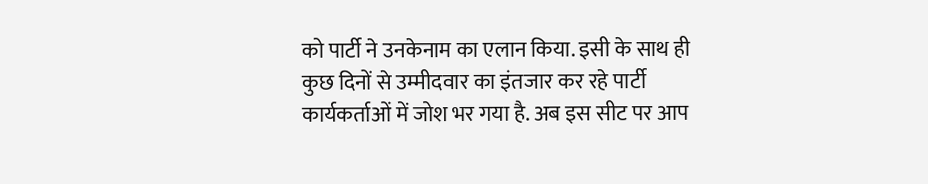को पार्टी ने उनकेनाम का एलान किया. इसी के साथ ही कुछ दिनों से उम्मीदवार का इंतजार कर रहे पार्टी कार्यकर्ताओं में जोश भर गया है. अब इस सीट पर आप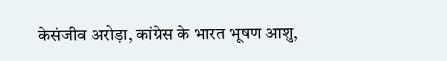केसंजीव अरोड़ा, कांग्रेस के भारत भूषण आशु,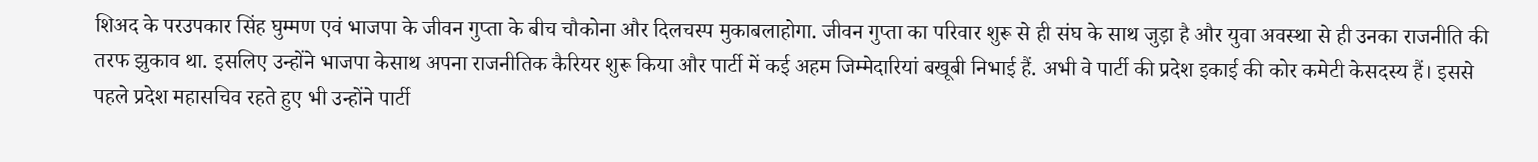शिअद के परउपकार सिंह घुम्मण एवं भाजपा के जीवन गुप्ता के बीच चौकोना और दिलचस्प मुकाबलाहोगा. जीवन गुप्ता का परिवार शुरू से ही संघ के साथ जुड़ा है और युवा अवस्था से ही उनका राजनीति की तरफ झुकाव था. इसलिए उन्होंने भाजपा केसाथ अपना राजनीतिक कैरियर शुरू किया और पार्टी में कई अहम जिम्मेदारियां बखूबी निभाई हैं. अभी वे पार्टी की प्रदेश इकाई की कोर कमेटी केसदस्य हैं। इससे पहले प्रदेश महासचिव रहते हुए भी उन्होंने पार्टी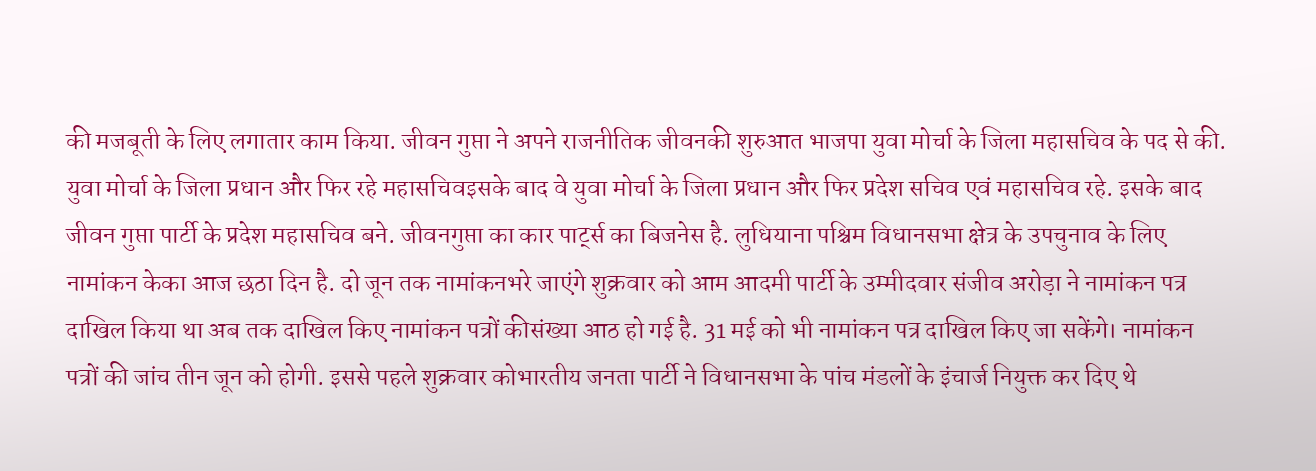की मजबूती के लिए लगातार काम किया. जीवन गुप्ता ने अपने राजनीतिक जीवनकी शुरुआत भाजपा युवा मोर्चा के जिला महासचिव के पद से की. युवा मोर्चा के जिला प्रधान और फिर रहे महासचिवइसके बाद वे युवा मोर्चा के जिला प्रधान और फिर प्रदेश सचिव एवं महासचिव रहे. इसके बाद जीवन गुप्ता पार्टी के प्रदेश महासचिव बने. जीवनगुप्ता का कार पार्ट्स का बिजनेस है. लुधियाना पश्चिम विधानसभा क्षेत्र के उपचुनाव के लिए नामांकन केका आज छठा दिन है. दो जून तक नामांकनभरे जाएंगे शुक्रवार को आम आदमी पार्टी के उम्मीदवार संजीव अरोड़ा ने नामांकन पत्र दाखिल किया था अब तक दाखिल किए नामांकन पत्रों कीसंख्या आठ हो गई है. 31 मई को भी नामांकन पत्र दाखिल किए जा सकेंगे। नामांकन पत्रों की जांच तीन जून को होगी. इससे पहले शुक्रवार कोभारतीय जनता पार्टी ने विधानसभा के पांच मंडलों के इंचार्ज नियुक्त कर दिए थे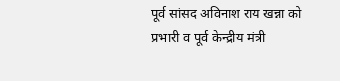पूर्व सांसद अविनाश राय खन्ना को प्रभारी व पूर्व केन्द्रीय मंत्री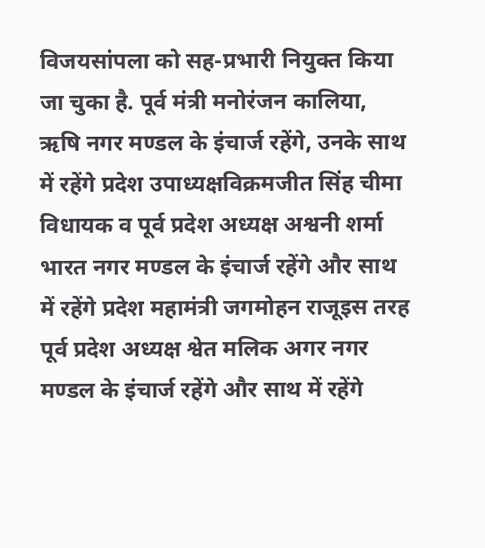विजयसांपला को सह-प्रभारी नियुक्त किया जा चुका है. पूर्व मंत्री मनोरंजन कालिया, ऋषि नगर मण्डल के इंचार्ज रहेंगे, उनके साथ में रहेंगे प्रदेश उपाध्यक्षविक्रमजीत सिंह चीमा विधायक व पूर्व प्रदेश अध्यक्ष अश्वनी शर्मा भारत नगर मण्डल के इंचार्ज रहेंगे और साथ में रहेंगे प्रदेश महामंत्री जगमोहन राजूइस तरह पूर्व प्रदेश अध्यक्ष श्वेत मलिक अगर नगर मण्डल के इंचार्ज रहेंगे और साथ में रहेंगे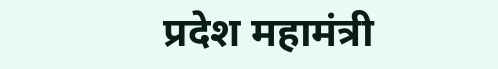प्रदेश महामंत्री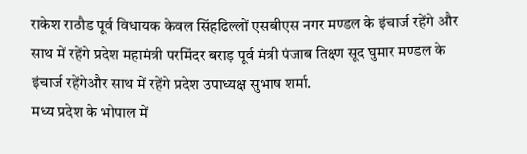राकेश राठौड पूर्व विधायक केवल सिंहढिल्लों एसबीएस नगर मण्डल के इंचार्ज रहेंगे और साथ में रहेंगे प्रदेश महामंत्री परमिंदर बराड़ पूर्व मंत्री पंजाब तिक्ष्ण सूद घुमार मण्डल के इंचार्ज रहेंगेऔर साथ में रहेंगे प्रदेश उपाध्यक्ष सुभाष शर्मा.
मध्य प्रदेश के भोपाल में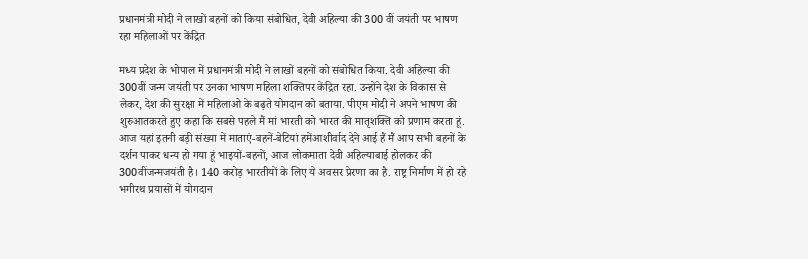प्रधानमंत्री मोदी ने लाखों बहनों को किया संबोधित, देवी अहिल्या की 300 वीं जयंती पर भाषण रहा महिलाओं पर केंद्रित

मध्य प्रदेश के भोपाल में प्रधानमंत्री मोदी ने लाखों बहनों को संबोधित किया. देवी अहिल्या की 300वीं जन्म जयंती पर उनका भाषण महिला शक्तिपर केंद्रित रहा. उन्होंने देश के विकास से लेकर, देश की सुरक्षा में महिलाओ के बढ़ते योगदान को बताया. पीएम मोदी ने अपने भाषण की शुरुआतकरते हुए कहा कि सबसे पहले मैं मां भारती को भारत की मातृशक्ति को प्रणाम करता हूं. आज यहां इतनी बड़ी संख्या में माताएं-बहनें-बेटियां हमेंआशीर्वाद देने आई हैं मैं आप सभी बहनों के दर्शन पाकर धन्य हो गया हूं भाइयों-बहनों, आज लोकमाता देवी अहिल्याबाई होलकर की 300वींजन्मजयंती है। 140 करोड़ भारतीयों के लिए ये अवसर प्रेरणा का है. राष्ट्र निर्माण में हो रहे भगीरथ प्रयासों में योगदान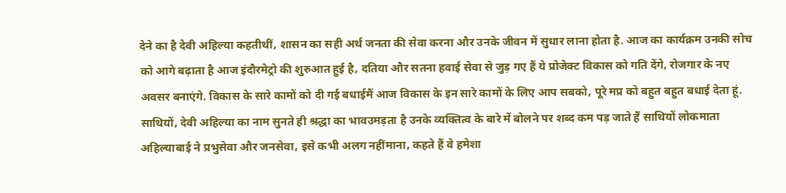देने का है देवी अहिल्या कहतीथीं, शासन का सही अर्थ जनता की सेवा करना और उनके जीवन में सुधार लाना होता है. आज का कार्यक्रम उनकी सोच को आगे बढ़ाता है आज इंदौरमेट्रो की शुरुआत हुई है, दतिया और सतना हवाई सेवा से जुड़ गए हैं ये प्रोजेक्ट विकास को गति देंगे, रोजगार के नए अवसर बनाएंगे. विकास के सारे कामों को दी गई बधाईमैं आज विकास के इन सारे कामों के लिए आप सबको, पूरे मप्र को बहुत बहुत बधाई देता हूं. साथियों, देवी अहिल्या का नाम सुनते ही श्रद्धा का भावउमड़ता है उनके व्यक्तित्व के बारे में बोलने पर शब्द कम पड़ जाते हैं साथियों लोकमाता अहिल्याबाई ने प्रभुसेवा और जनसेवा, इसे कभी अलग नहींमाना, कहते हैं वे हमेशा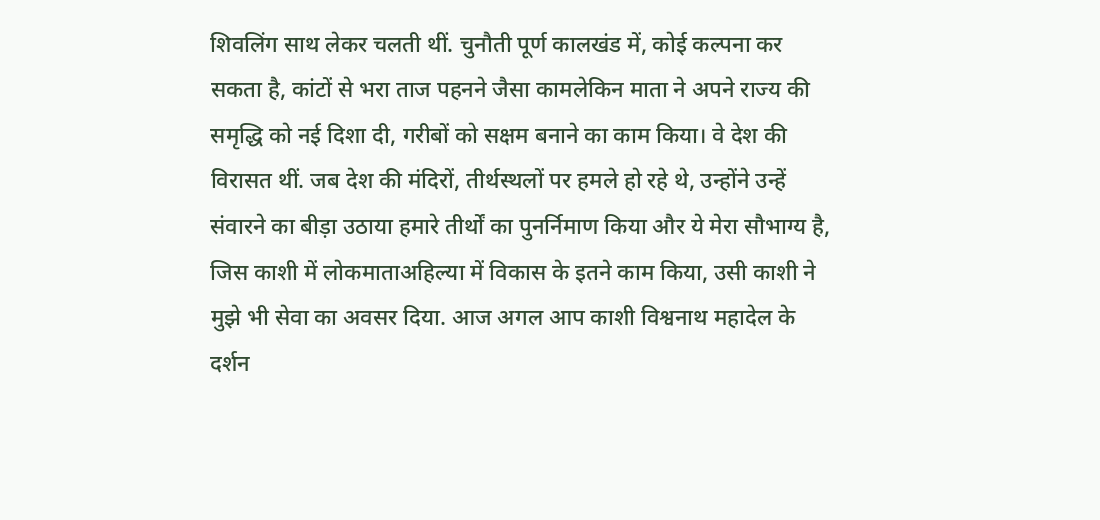शिवलिंग साथ लेकर चलती थीं. चुनौती पूर्ण कालखंड में, कोई कल्पना कर सकता है, कांटों से भरा ताज पहनने जैसा कामलेकिन माता ने अपने राज्य की समृद्धि को नई दिशा दी, गरीबों को सक्षम बनाने का काम किया। वे देश की विरासत थीं. जब देश की मंदिरों, तीर्थस्थलों पर हमले हो रहे थे, उन्होंने उन्हें संवारने का बीड़ा उठाया हमारे तीर्थों का पुनर्निमाण किया और ये मेरा सौभाग्य है, जिस काशी में लोकमाताअहिल्या में विकास के इतने काम किया, उसी काशी ने मुझे भी सेवा का अवसर दिया. आज अगल आप काशी विश्वनाथ महादेल के दर्शन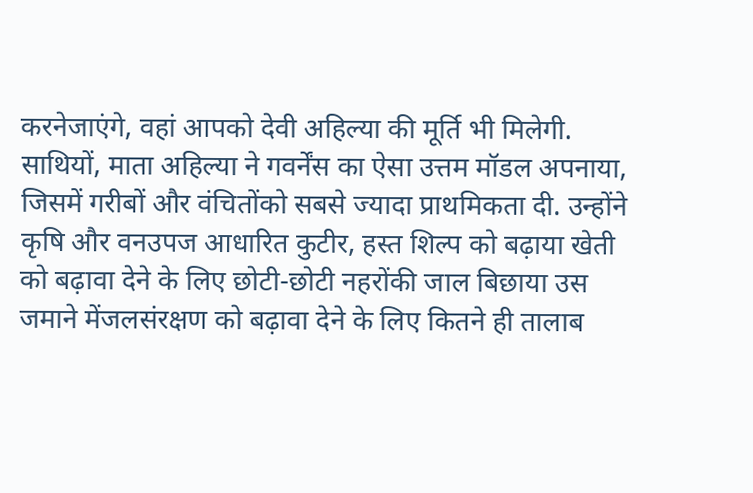करनेजाएंगे, वहां आपको देवी अहिल्या की मूर्ति भी मिलेगी. साथियों, माता अहिल्या ने गवर्नेंस का ऐसा उत्तम मॉडल अपनाया, जिसमें गरीबों और वंचितोंको सबसे ज्यादा प्राथमिकता दी. उन्होंने कृषि और वनउपज आधारित कुटीर, हस्त शिल्प को बढ़ाया खेती को बढ़ावा देने के लिए छोटी-छोटी नहरोंकी जाल बिछाया उस जमाने मेंजलसंरक्षण को बढ़ावा देने के लिए कितने ही तालाब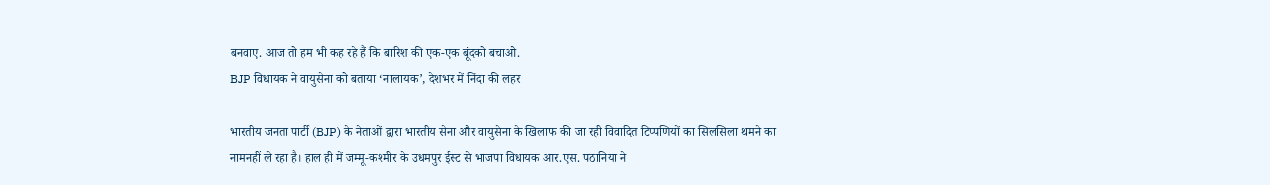बनवाए. आज तो हम भी कह रहे हैं कि बारिश की एक-एक बूंदको बचाओ.
BJP विधायक ने वायुसेना को बताया ‘नालायक’, देशभर में निंदा की लहर

भारतीय जनता पार्टी (BJP) के नेताओं द्वारा भारतीय सेना और वायुसेना के खिलाफ की जा रही विवादित टिप्पणियों का सिलसिला थमने का नामनहीं ले रहा है। हाल ही में जम्मू-कश्मीर के उधमपुर ईस्ट से भाजपा विधायक आर.एस. पठानिया ने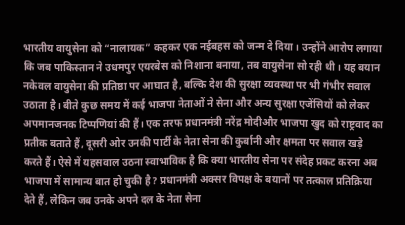भारतीय वायुसेना को “नालायक” कहकर एक नईबहस को जन्म दे दिया। उन्होंने आरोप लगाया कि जब पाकिस्तान ने उधमपुर एयरबेस को निशाना बनाया, तब वायुसेना सो रही थी। यह बयान नकेवल वायुसेना की प्रतिष्ठा पर आघात है, बल्कि देश की सुरक्षा व्यवस्था पर भी गंभीर सवाल उठाता है। बीते कुछ समय में कई भाजपा नेताओं ने सेना और अन्य सुरक्षा एजेंसियों को लेकर अपमानजनक टिप्पणियां की हैं। एक तरफ प्रधानमंत्री नरेंद्र मोदीऔर भाजपा खुद को राष्ट्रवाद का प्रतीक बताते हैं, दूसरी ओर उनकी पार्टी के नेता सेना की कुर्बानी और क्षमता पर सवाल खड़े करते हैं। ऐसे में यहसवाल उठना स्वाभाविक है कि क्या भारतीय सेना पर संदेह प्रकट करना अब भाजपा में सामान्य बात हो चुकी है? प्रधानमंत्री अक्सर विपक्ष के बयानों पर तत्काल प्रतिक्रिया देते हैं, लेकिन जब उनके अपने दल के नेता सेना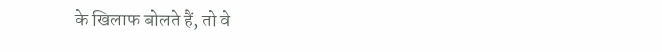के खिलाफ बोलते हैं, तो वे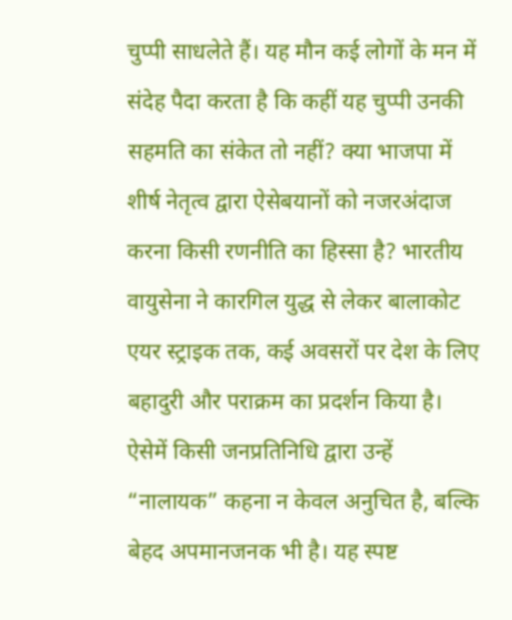चुप्पी साधलेते हैं। यह मौन कई लोगों के मन में संदेह पैदा करता है कि कहीं यह चुप्पी उनकी सहमति का संकेत तो नहीं? क्या भाजपा में शीर्ष नेतृत्व द्वारा ऐसेबयानों को नजरअंदाज करना किसी रणनीति का हिस्सा है? भारतीय वायुसेना ने कारगिल युद्ध से लेकर बालाकोट एयर स्ट्राइक तक, कई अवसरों पर देश के लिए बहादुरी और पराक्रम का प्रदर्शन किया है। ऐसेमें किसी जनप्रतिनिधि द्वारा उन्हें “नालायक” कहना न केवल अनुचित है, बल्कि बेहद अपमानजनक भी है। यह स्पष्ट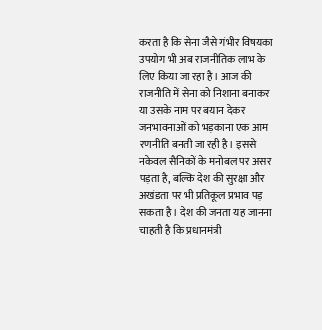करता है कि सेना जैसे गंभीर विषयका उपयोग भी अब राजनीतिक लाभ के लिए किया जा रहा है। आज की राजनीति में सेना को निशाना बनाकर या उसके नाम पर बयान देकर जनभावनाओं को भड़काना एक आम रणनीति बनती जा रही है। इससे नकेवल सैनिकों के मनोबल पर असर पड़ता है, बल्कि देश की सुरक्षा और अखंडता पर भी प्रतिकूल प्रभाव पड़ सकता है। देश की जनता यह जानना चाहती है कि प्रधानमंत्री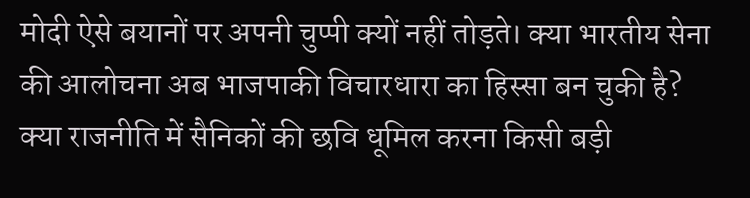मोदी ऐसे बयानों पर अपनी चुप्पी क्यों नहीं तोड़ते। क्या भारतीय सेना की आलोचना अब भाजपाकी विचारधारा का हिस्सा बन चुकी है? क्या राजनीति में सैनिकों की छवि धूमिल करना किसी बड़ी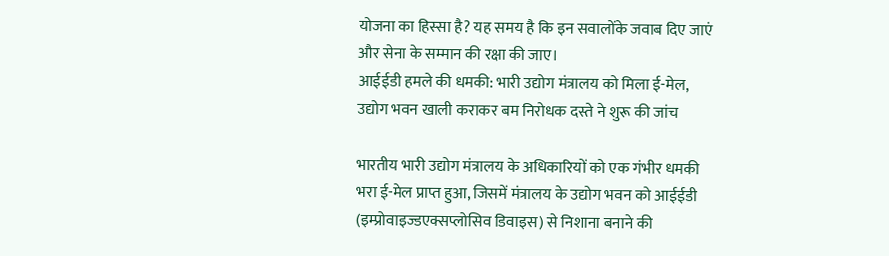योजना का हिस्सा है? यह समय है कि इन सवालोंके जवाब दिए जाएं और सेना के सम्मान की रक्षा की जाए।
आईईडी हमले की धमकी: भारी उद्योग मंत्रालय को मिला ई-मेल, उद्योग भवन खाली कराकर बम निरोधक दस्ते ने शुरू की जांच

भारतीय भारी उद्योग मंत्रालय के अधिकारियों को एक गंभीर धमकी भरा ई-मेल प्राप्त हुआ, जिसमें मंत्रालय के उद्योग भवन को आईईडी (इम्प्रोवाइज्डएक्सप्लोसिव डिवाइस) से निशाना बनाने की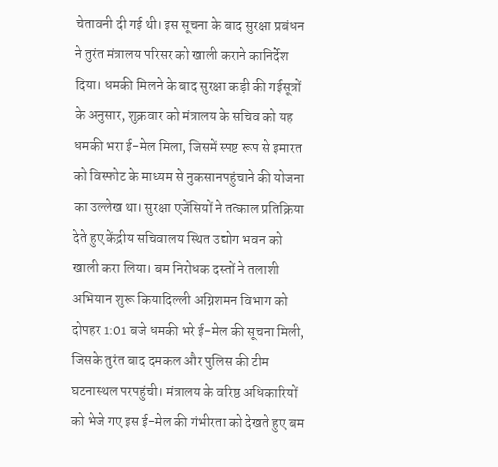चेतावनी दी गई थी। इस सूचना के बाद सुरक्षा प्रबंधन ने तुरंत मंत्रालय परिसर को खाली कराने कानिर्देश दिया। धमकी मिलने के बाद सुरक्षा कड़ी की गईसूत्रों के अनुसार, शुक्रवार को मंत्रालय के सचिव को यह धमकी भरा ई-मेल मिला, जिसमें स्पष्ट रूप से इमारत को विस्फोट के माध्यम से नुकसानपहुंचाने की योजना का उल्लेख था। सुरक्षा एजेंसियों ने तत्काल प्रतिक्रिया देते हुए केंद्रीय सचिवालय स्थित उद्योग भवन को खाली करा लिया। बम निरोधक दस्तों ने तलाशी अभियान शुरू कियादिल्ली अग्निशमन विभाग को दोपहर 1:01 बजे धमकी भरे ई-मेल की सूचना मिली, जिसके तुरंत बाद दमकल और पुलिस की टीम घटनास्थल परपहुंची। मंत्रालय के वरिष्ठ अधिकारियों को भेजे गए इस ई-मेल की गंभीरता को देखते हुए बम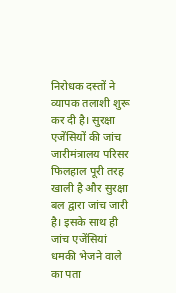निरोधक दस्तों ने व्यापक तलाशी शुरू कर दी है। सुरक्षा एजेंसियों की जांच जारीमंत्रालय परिसर फिलहाल पूरी तरह खाली है और सुरक्षा बल द्वारा जांच जारी है। इसके साथ ही जांच एजेंसियां धमकी भेजने वाले का पता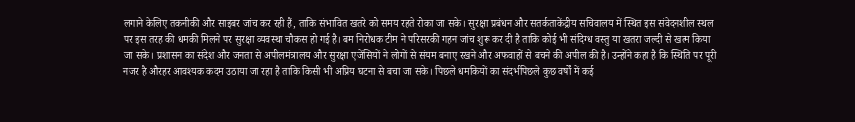लगाने केलिए तकनीकी और साइबर जांच कर रही हैं, ताकि संभावित खतरे को समय रहते रोका जा सके। सुरक्षा प्रबंधन और सतर्कताकेंद्रीय सचिवालय में स्थित इस संवेदनशील स्थल पर इस तरह की धमकी मिलने पर सुरक्षा व्यवस्था चौकस हो गई है। बम निरोधक टीम ने परिसरकी गहन जांच शुरू कर दी है ताकि कोई भी संदिग्ध वस्तु या खतरा जल्दी से खत्म किया जा सके। प्रशासन का संदेश और जनता से अपीलमंत्रालय और सुरक्षा एजेंसियों ने लोगों से संयम बनाए रखने और अफवाहों से बचने की अपील की है। उन्होंने कहा है कि स्थिति पर पूरी नजर है औरहर आवश्यक कदम उठाया जा रहा है ताकि किसी भी अप्रिय घटना से बचा जा सके। पिछले धमकियों का संदर्भपिछले कुछ वर्षों में कई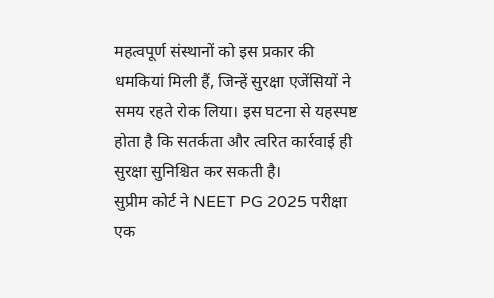महत्वपूर्ण संस्थानों को इस प्रकार की धमकियां मिली हैं, जिन्हें सुरक्षा एजेंसियों ने समय रहते रोक लिया। इस घटना से यहस्पष्ट होता है कि सतर्कता और त्वरित कार्रवाई ही सुरक्षा सुनिश्चित कर सकती है।
सुप्रीम कोर्ट ने NEET PG 2025 परीक्षा एक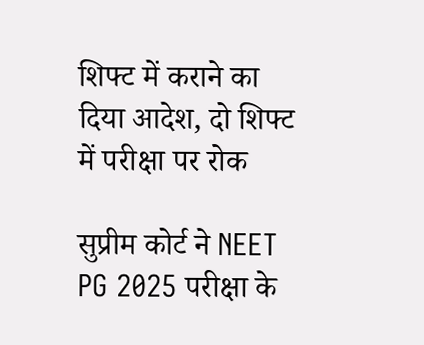शिफ्ट में कराने का दिया आदेश, दो शिफ्ट में परीक्षा पर रोक

सुप्रीम कोर्ट ने NEET PG 2025 परीक्षा के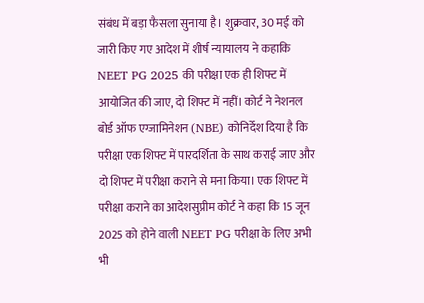संबंध में बड़ा फैसला सुनाया है। शुक्रवार, 30 मई को जारी किए गए आदेश में शीर्ष न्यायालय ने कहाकि NEET PG 2025 की परीक्षा एक ही शिफ्ट में आयोजित की जाए, दो शिफ्ट में नहीं। कोर्ट ने नेशनल बोर्ड ऑफ एग्जामिनेशन (NBE) कोनिर्देश दिया है कि परीक्षा एक शिफ्ट में पारदर्शिता के साथ कराई जाए और दो शिफ्ट में परीक्षा कराने से मना किया। एक शिफ्ट में परीक्षा कराने का आदेशसुप्रीम कोर्ट ने कहा कि 15 जून 2025 को होने वाली NEET PG परीक्षा के लिए अभी भी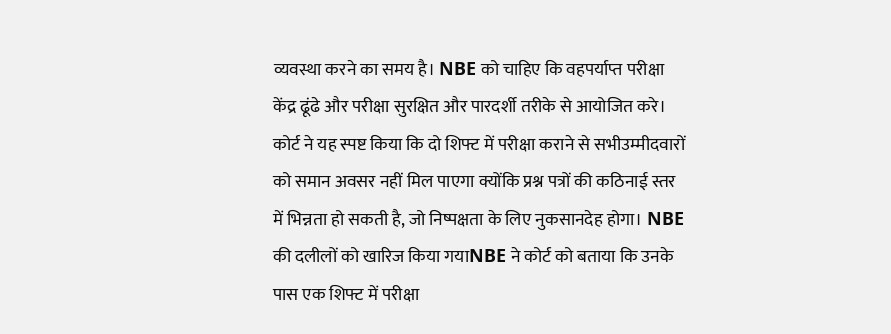व्यवस्था करने का समय है। NBE को चाहिए कि वहपर्याप्त परीक्षा केंद्र ढूंढे और परीक्षा सुरक्षित और पारदर्शी तरीके से आयोजित करे। कोर्ट ने यह स्पष्ट किया कि दो शिफ्ट में परीक्षा कराने से सभीउम्मीदवारों को समान अवसर नहीं मिल पाएगा क्योंकि प्रश्न पत्रों की कठिनाई स्तर में भिन्नता हो सकती है, जो निष्पक्षता के लिए नुकसानदेह होगा। NBE की दलीलों को खारिज किया गयाNBE ने कोर्ट को बताया कि उनके पास एक शिफ्ट में परीक्षा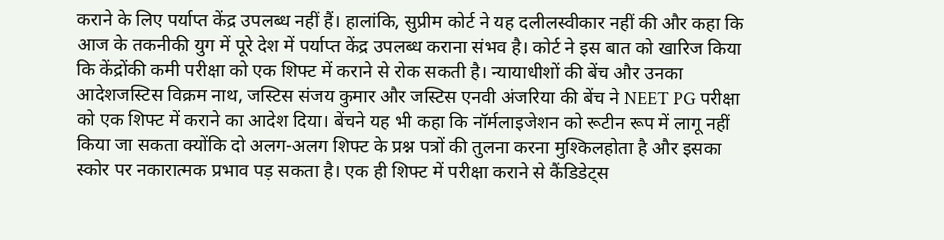कराने के लिए पर्याप्त केंद्र उपलब्ध नहीं हैं। हालांकि, सुप्रीम कोर्ट ने यह दलीलस्वीकार नहीं की और कहा कि आज के तकनीकी युग में पूरे देश में पर्याप्त केंद्र उपलब्ध कराना संभव है। कोर्ट ने इस बात को खारिज किया कि केंद्रोंकी कमी परीक्षा को एक शिफ्ट में कराने से रोक सकती है। न्यायाधीशों की बेंच और उनका आदेशजस्टिस विक्रम नाथ, जस्टिस संजय कुमार और जस्टिस एनवी अंजरिया की बेंच ने NEET PG परीक्षा को एक शिफ्ट में कराने का आदेश दिया। बेंचने यह भी कहा कि नॉर्मलाइजेशन को रूटीन रूप में लागू नहीं किया जा सकता क्योंकि दो अलग-अलग शिफ्ट के प्रश्न पत्रों की तुलना करना मुश्किलहोता है और इसका स्कोर पर नकारात्मक प्रभाव पड़ सकता है। एक ही शिफ्ट में परीक्षा कराने से कैंडिडेट्स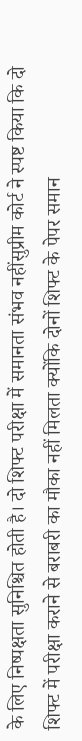के लिए निष्पक्षता सुनिश्चित होती है। दो शिफ्ट परीक्षा में समानता संभव नहींसुप्रीम कोर्ट ने स्पष्ट किया कि दो शिफ्ट में परीक्षा कराने से बराबरी का मौका नहीं मिलता क्योंकि दोनों शिफ्ट के पेपर समान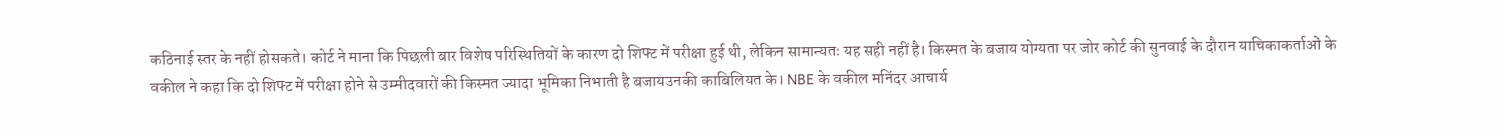कठिनाई स्तर के नहीं होसकते। कोर्ट ने माना कि पिछली बार विशेष परिस्थितियों के कारण दो शिफ्ट में परीक्षा हुई थी, लेकिन सामान्यतः यह सही नहीं है। किस्मत के बजाय योग्यता पर जोर कोर्ट की सुनवाई के दौरान याचिकाकर्ताओं के वकील ने कहा कि दो शिफ्ट में परीक्षा होने से उम्मीदवारों की किस्मत ज्यादा भूमिका निभाती है बजायउनकी काबिलियत के। NBE के वकील मनिंदर आचार्य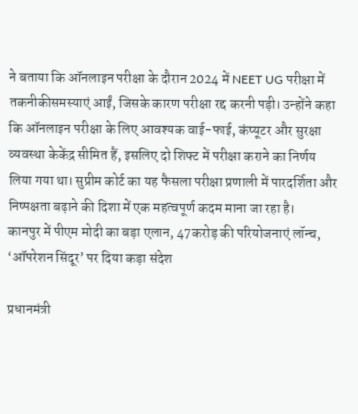ने बताया कि ऑनलाइन परीक्षा के दौरान 2024 में NEET UG परीक्षा में तकनीकीसमस्याएं आईं, जिसके कारण परीक्षा रद्द करनी पड़ी। उन्होंने कहा कि ऑनलाइन परीक्षा के लिए आवश्यक वाई-फाई, कंप्यूटर और सुरक्षा व्यवस्था केकेंद्र सीमित हैं, इसलिए दो शिफ्ट में परीक्षा कराने का निर्णय लिया गया था। सुप्रीम कोर्ट का यह फैसला परीक्षा प्रणाली में पारदर्शिता और निष्पक्षता बढ़ाने की दिशा में एक महत्वपूर्ण कदम माना जा रहा है।
कानपुर में पीएम मोदी का बड़ा एलान, 47करोड़ की परियोजनाएं लॉन्च, ‘ऑपरेशन सिंदूर’ पर दिया कड़ा संदेश

प्रधानमंत्री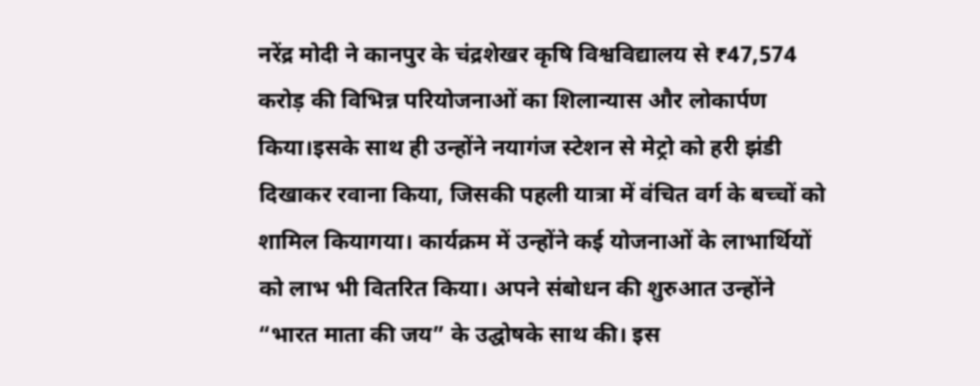नरेंद्र मोदी ने कानपुर के चंद्रशेखर कृषि विश्वविद्यालय से ₹47,574 करोड़ की विभिन्न परियोजनाओं का शिलान्यास और लोकार्पण किया।इसके साथ ही उन्होंने नयागंज स्टेशन से मेट्रो को हरी झंडी दिखाकर रवाना किया, जिसकी पहली यात्रा में वंचित वर्ग के बच्चों को शामिल कियागया। कार्यक्रम में उन्होंने कई योजनाओं के लाभार्थियों को लाभ भी वितरित किया। अपने संबोधन की शुरुआत उन्होंने “भारत माता की जय” के उद्घोषके साथ की। इस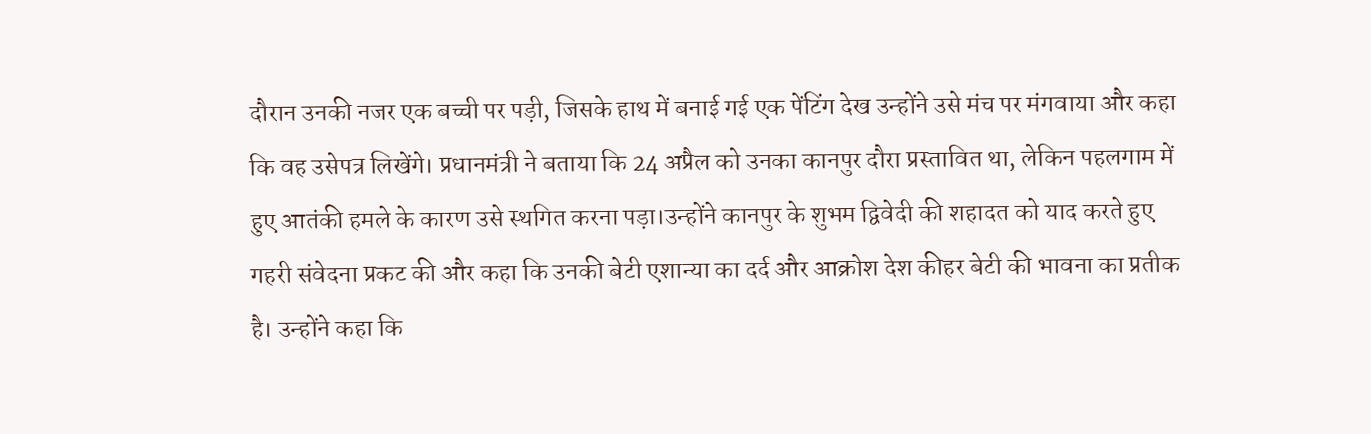दौरान उनकी नजर एक बच्ची पर पड़ी, जिसके हाथ में बनाई गई एक पेंटिंग देख उन्होंने उसे मंच पर मंगवाया और कहा कि वह उसेपत्र लिखेंगे। प्रधानमंत्री ने बताया कि 24 अप्रैल को उनका कानपुर दौरा प्रस्तावित था, लेकिन पहलगाम में हुए आतंकी हमले के कारण उसे स्थगित करना पड़ा।उन्होंने कानपुर के शुभम द्विवेदी की शहादत को याद करते हुए गहरी संवेदना प्रकट की और कहा कि उनकी बेटी एशान्या का दर्द और आक्रोश देश कीहर बेटी की भावना का प्रतीक है। उन्होंने कहा कि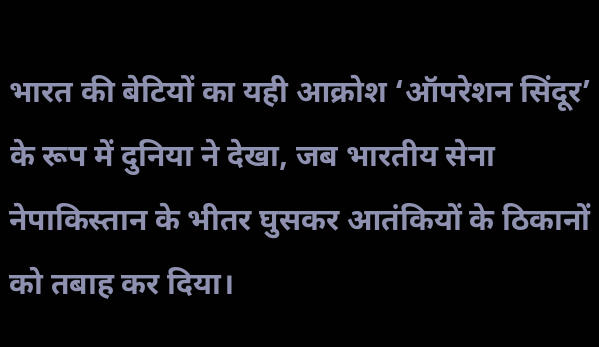भारत की बेटियों का यही आक्रोश ‘ऑपरेशन सिंदूर’ के रूप में दुनिया ने देखा, जब भारतीय सेना नेपाकिस्तान के भीतर घुसकर आतंकियों के ठिकानों को तबाह कर दिया।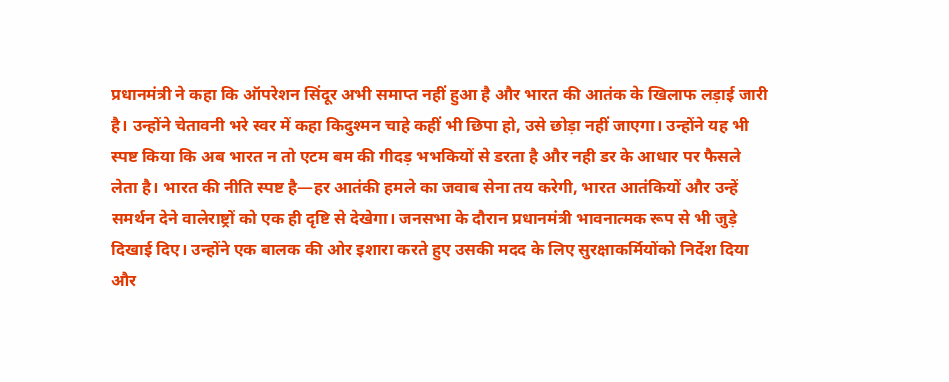प्रधानमंत्री ने कहा कि ऑपरेशन सिंदूर अभी समाप्त नहीं हुआ है और भारत की आतंक के खिलाफ लड़ाई जारी है। उन्होंने चेतावनी भरे स्वर में कहा किदुश्मन चाहे कहीं भी छिपा हो, उसे छोड़ा नहीं जाएगा। उन्होंने यह भी स्पष्ट किया कि अब भारत न तो एटम बम की गीदड़ भभकियों से डरता है और नही डर के आधार पर फैसले लेता है। भारत की नीति स्पष्ट है—हर आतंकी हमले का जवाब सेना तय करेगी, भारत आतंकियों और उन्हें समर्थन देने वालेराष्ट्रों को एक ही दृष्टि से देखेगा। जनसभा के दौरान प्रधानमंत्री भावनात्मक रूप से भी जुड़े दिखाई दिए। उन्होंने एक बालक की ओर इशारा करते हुए उसकी मदद के लिए सुरक्षाकर्मियोंको निर्देश दिया और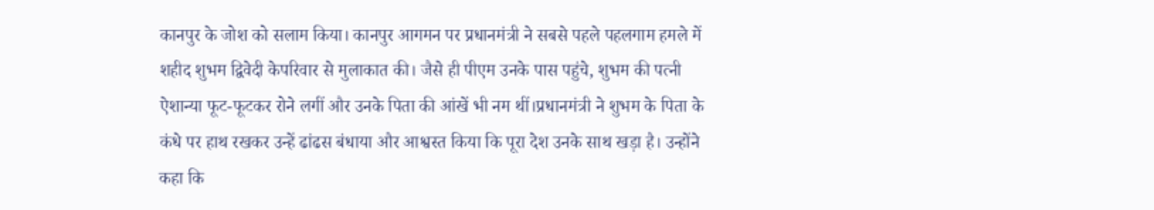कानपुर के जोश को सलाम किया। कानपुर आगमन पर प्रधानमंत्री ने सबसे पहले पहलगाम हमले में शहीद शुभम द्विवेदी केपरिवार से मुलाकात की। जैसे ही पीएम उनके पास पहुंचे, शुभम की पत्नी ऐशान्या फूट-फूटकर रोने लगीं और उनके पिता की आंखें भी नम थीं।प्रधानमंत्री ने शुभम के पिता के कंधे पर हाथ रखकर उन्हें ढांढस बंधाया और आश्वस्त किया कि पूरा देश उनके साथ खड़ा है। उन्होंने कहा कि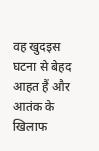वह खुदइस घटना से बेहद आहत हैं और आतंक के खिलाफ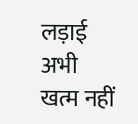लड़ाई अभी खत्म नहीं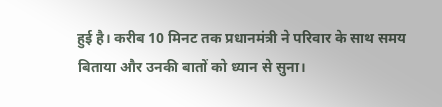हुई है। करीब 10 मिनट तक प्रधानमंत्री ने परिवार के साथ समय बिताया और उनकी बातों को ध्यान से सुना।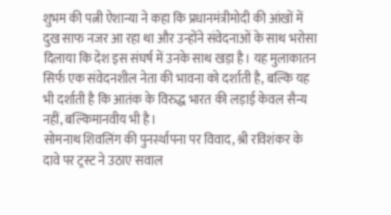शुभम की पत्नी ऐशान्या ने कहा कि प्रधानमंत्रीमोदी की आंखों में दुख साफ नजर आ रहा था और उन्होंने संवेदनाओं के साथ भरोसा दिलाया कि देश इस संघर्ष में उनके साथ खड़ा है। यह मुलाकातन सिर्फ एक संवेदनशील नेता की भावना को दर्शाती है, बल्कि यह भी दर्शाती है कि आतंक के विरुद्ध भारत की लड़ाई केवल सैन्य नहीं, बल्किमानवीय भी है।
सोमनाथ शिवलिंग की पुनर्स्थापना पर विवाद, श्री रविशंकर के दावे पर ट्रस्ट ने उठाए सवाल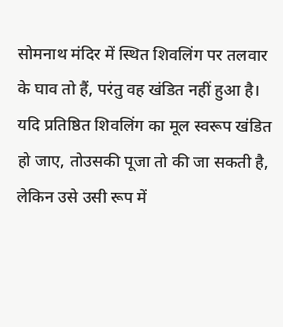सोमनाथ मंदिर में स्थित शिवलिंग पर तलवार के घाव तो हैं, परंतु वह खंडित नहीं हुआ है। यदि प्रतिष्ठित शिवलिंग का मूल स्वरूप खंडित हो जाए, तोउसकी पूजा तो की जा सकती है, लेकिन उसे उसी रूप में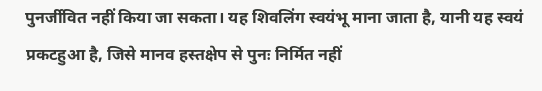पुनर्जीवित नहीं किया जा सकता। यह शिवलिंग स्वयंभू माना जाता है, यानी यह स्वयं प्रकटहुआ है, जिसे मानव हस्तक्षेप से पुनः निर्मित नहीं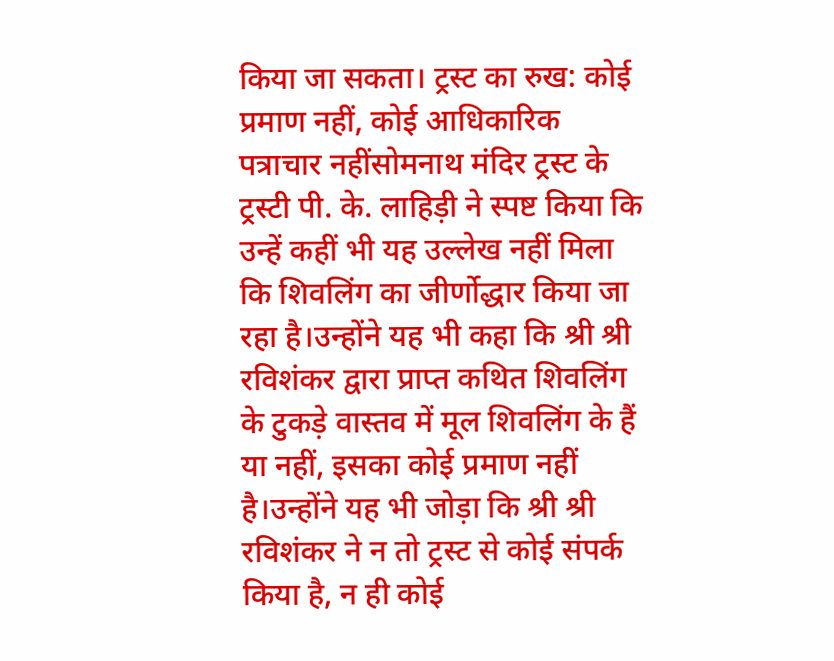किया जा सकता। ट्रस्ट का रुख: कोई प्रमाण नहीं, कोई आधिकारिक पत्राचार नहींसोमनाथ मंदिर ट्रस्ट के ट्रस्टी पी. के. लाहिड़ी ने स्पष्ट किया कि उन्हें कहीं भी यह उल्लेख नहीं मिला कि शिवलिंग का जीर्णोद्धार किया जा रहा है।उन्होंने यह भी कहा कि श्री श्री रविशंकर द्वारा प्राप्त कथित शिवलिंग के टुकड़े वास्तव में मूल शिवलिंग के हैं या नहीं, इसका कोई प्रमाण नहीं है।उन्होंने यह भी जोड़ा कि श्री श्री रविशंकर ने न तो ट्रस्ट से कोई संपर्क किया है, न ही कोई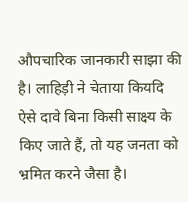औपचारिक जानकारी साझा की है। लाहिड़ी ने चेताया कियदि ऐसे दावे बिना किसी साक्ष्य के किए जाते हैं, तो यह जनता को भ्रमित करने जैसा है।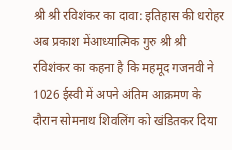श्री श्री रविशंकर का दावा: इतिहास की धरोहर अब प्रकाश मेंआध्यात्मिक गुरु श्री श्री रविशंकर का कहना है कि महमूद गजनवी ने 1026 ईस्वी में अपने अंतिम आक्रमण के दौरान सोमनाथ शिवलिंग को खंडितकर दिया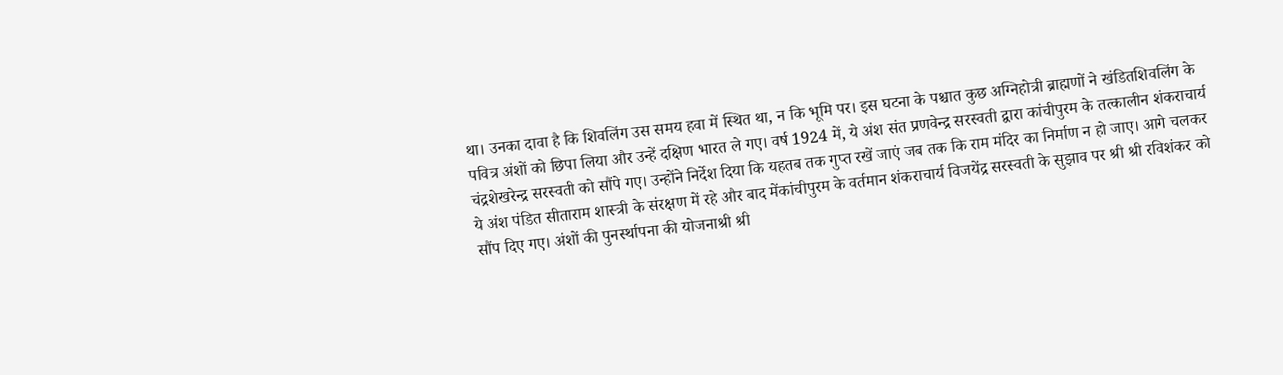था। उनका दावा है कि शिवलिंग उस समय हवा में स्थित था, न कि भूमि पर। इस घटना के पश्चात कुछ अग्निहोत्री ब्राह्मणों ने खंडितशिवलिंग के पवित्र अंशों को छिपा लिया और उन्हें दक्षिण भारत ले गए। वर्ष 1924 में, ये अंश संत प्रणवेन्द्र सरस्वती द्वारा कांचीपुरम के तत्कालीन शंकराचार्य चंद्रशेखरेन्द्र सरस्वती को सौंपे गए। उन्होंने निर्देश दिया कि यहतब तक गुप्त रखें जाएं जब तक कि राम मंदिर का निर्माण न हो जाए। आगे चलकर ये अंश पंडित सीताराम शास्त्री के संरक्षण में रहे और बाद मेंकांचीपुरम के वर्तमान शंकराचार्य विजयेंद्र सरस्वती के सुझाव पर श्री श्री रविशंकर को सौंप दिए गए। अंशों की पुनर्स्थापना की योजनाश्री श्री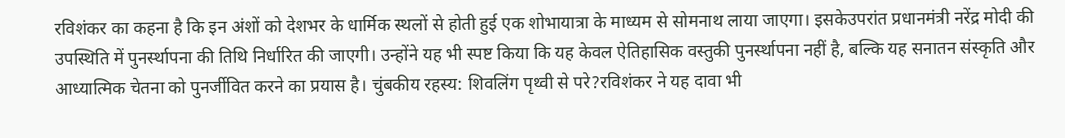रविशंकर का कहना है कि इन अंशों को देशभर के धार्मिक स्थलों से होती हुई एक शोभायात्रा के माध्यम से सोमनाथ लाया जाएगा। इसकेउपरांत प्रधानमंत्री नरेंद्र मोदी की उपस्थिति में पुनर्स्थापना की तिथि निर्धारित की जाएगी। उन्होंने यह भी स्पष्ट किया कि यह केवल ऐतिहासिक वस्तुकी पुनर्स्थापना नहीं है, बल्कि यह सनातन संस्कृति और आध्यात्मिक चेतना को पुनर्जीवित करने का प्रयास है। चुंबकीय रहस्य: शिवलिंग पृथ्वी से परे?रविशंकर ने यह दावा भी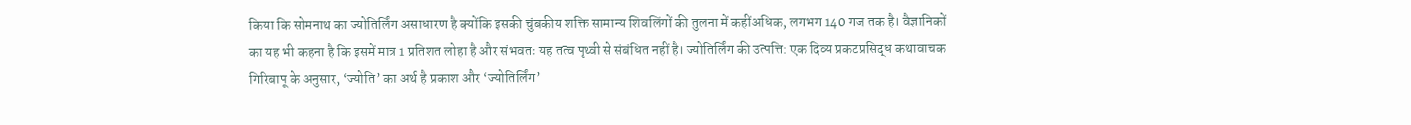किया कि सोमनाथ का ज्योतिर्लिंग असाधारण है क्योंकि इसकी चुंबकीय शक्ति सामान्य शिवलिंगों की तुलना में कहींअधिक, लगभग 140 गज तक है। वैज्ञानिकों का यह भी कहना है कि इसमें मात्र 1 प्रतिशत लोहा है और संभवतः यह तत्व पृथ्वी से संबंधित नहीं है। ज्योतिर्लिंग की उत्पत्ति: एक दिव्य प्रकटप्रसिद्ध कथावाचक गिरिबापू के अनुसार, ‘ज्योति’ का अर्थ है प्रकाश और ‘ज्योतिर्लिंग’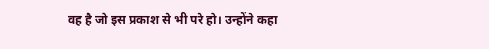वह है जो इस प्रकाश से भी परे हो। उन्होंने कहा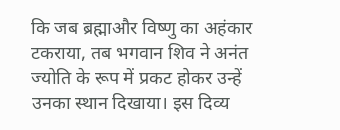कि जब ब्रह्माऔर विष्णु का अहंकार टकराया, तब भगवान शिव ने अनंत ज्योति के रूप में प्रकट होकर उन्हें उनका स्थान दिखाया। इस दिव्य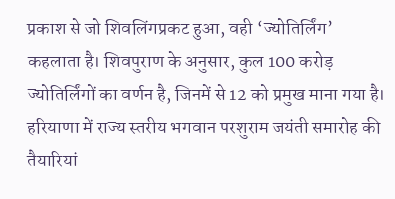प्रकाश से जो शिवलिंगप्रकट हुआ, वही ‘ज्योतिर्लिंग’ कहलाता है। शिवपुराण के अनुसार, कुल 100 करोड़ ज्योतिर्लिंगों का वर्णन है, जिनमें से 12 को प्रमुख माना गया है।
हरियाणा में राज्य स्तरीय भगवान परशुराम जयंती समारोह की तैयारियां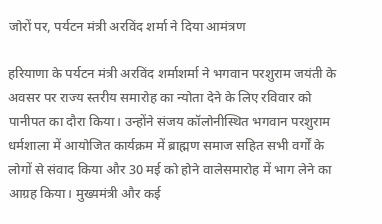जोरों पर, पर्यटन मंत्री अरविंद शर्मा ने दिया आमंत्रण

हरियाणा के पर्यटन मंत्री अरविंद शर्माशर्मा ने भगवान परशुराम जयंती के अवसर पर राज्य स्तरीय समारोह का न्योता देने के लिए रविवार को पानीपत का दौरा किया। उन्होंने संजय कॉलोनीस्थित भगवान परशुराम धर्मशाला में आयोजित कार्यक्रम में ब्राह्मण समाज सहित सभी वर्गों के लोगों से संवाद किया और 30 मई को होने वालेसमारोह में भाग लेने का आग्रह किया। मुख्यमंत्री और कई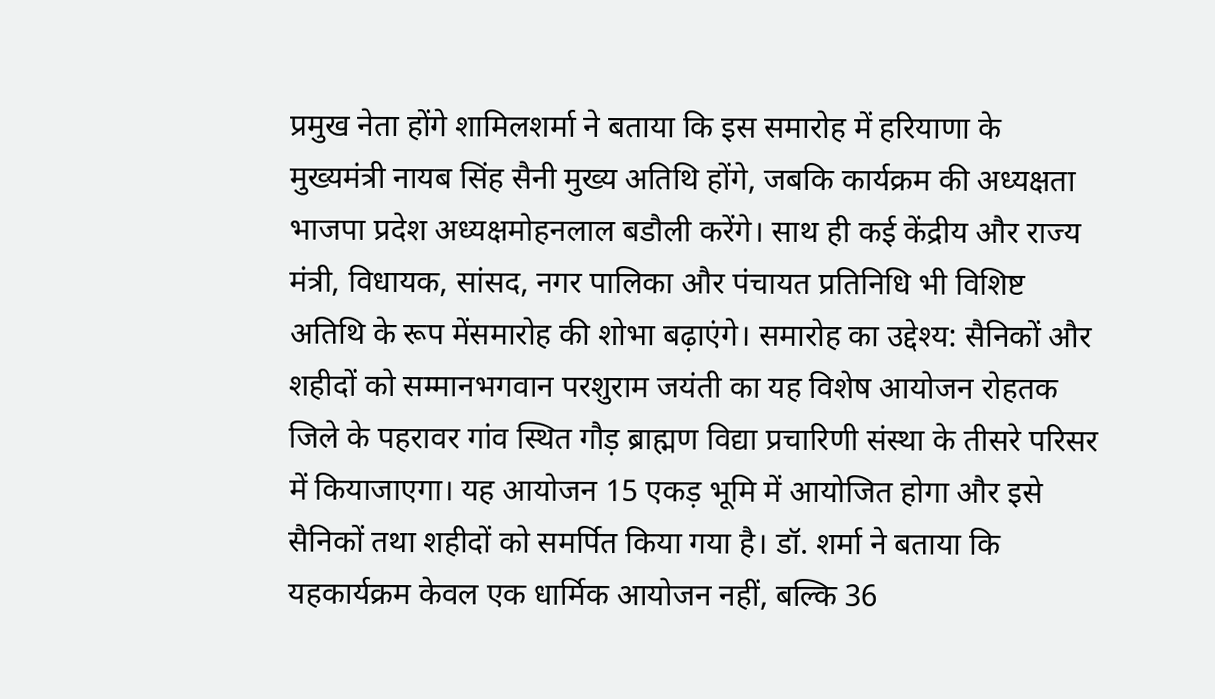प्रमुख नेता होंगे शामिलशर्मा ने बताया कि इस समारोह में हरियाणा के मुख्यमंत्री नायब सिंह सैनी मुख्य अतिथि होंगे, जबकि कार्यक्रम की अध्यक्षता भाजपा प्रदेश अध्यक्षमोहनलाल बडौली करेंगे। साथ ही कई केंद्रीय और राज्य मंत्री, विधायक, सांसद, नगर पालिका और पंचायत प्रतिनिधि भी विशिष्ट अतिथि के रूप मेंसमारोह की शोभा बढ़ाएंगे। समारोह का उद्देश्य: सैनिकों और शहीदों को सम्मानभगवान परशुराम जयंती का यह विशेष आयोजन रोहतक जिले के पहरावर गांव स्थित गौड़ ब्राह्मण विद्या प्रचारिणी संस्था के तीसरे परिसर में कियाजाएगा। यह आयोजन 15 एकड़ भूमि में आयोजित होगा और इसे सैनिकों तथा शहीदों को समर्पित किया गया है। डॉ. शर्मा ने बताया कि यहकार्यक्रम केवल एक धार्मिक आयोजन नहीं, बल्कि 36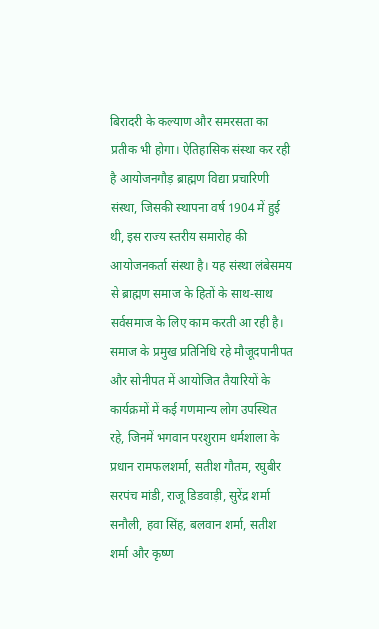बिरादरी के कल्याण और समरसता का प्रतीक भी होगा। ऐतिहासिक संस्था कर रही है आयोजनगौड़ ब्राह्मण विद्या प्रचारिणी संस्था, जिसकी स्थापना वर्ष 1904 में हुई थी, इस राज्य स्तरीय समारोह की आयोजनकर्ता संस्था है। यह संस्था लंबेसमय से ब्राह्मण समाज के हितों के साथ-साथ सर्वसमाज के लिए काम करती आ रही है। समाज के प्रमुख प्रतिनिधि रहे मौजूदपानीपत और सोनीपत में आयोजित तैयारियों के कार्यक्रमों में कई गणमान्य लोग उपस्थित रहे, जिनमें भगवान परशुराम धर्मशाला के प्रधान रामफलशर्मा, सतीश गौतम, रघुबीर सरपंच मांडी, राजू डिडवाड़ी, सुरेंद्र शर्मा सनौली, हवा सिंह, बलवान शर्मा, सतीश शर्मा और कृष्ण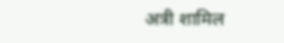अत्री शामिल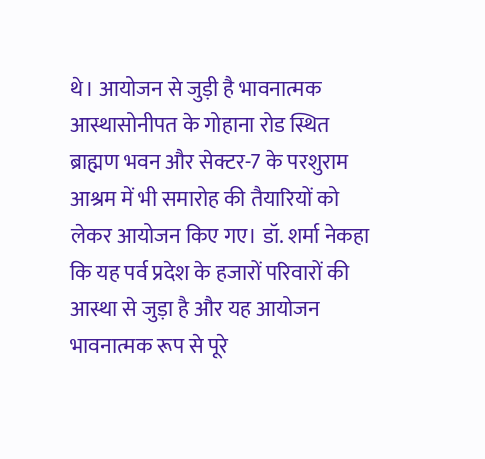थे। आयोजन से जुड़ी है भावनात्मक आस्थासोनीपत के गोहाना रोड स्थित ब्राह्मण भवन और सेक्टर-7 के परशुराम आश्रम में भी समारोह की तैयारियों को लेकर आयोजन किए गए। डॉ. शर्मा नेकहा कि यह पर्व प्रदेश के हजारों परिवारों की आस्था से जुड़ा है और यह आयोजन भावनात्मक रूप से पूरे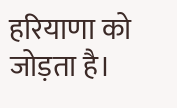हरियाणा को जोड़ता है।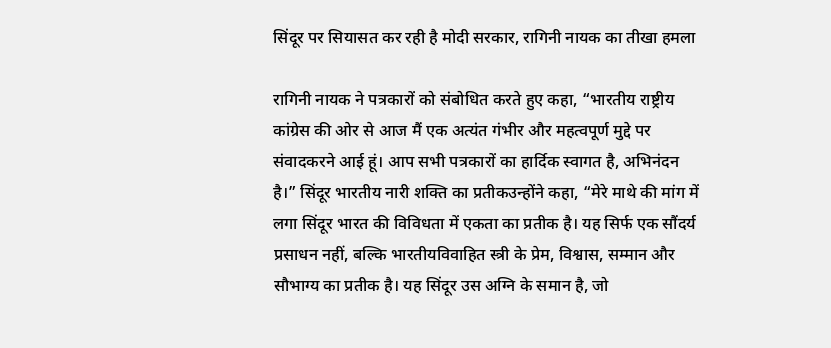सिंदूर पर सियासत कर रही है मोदी सरकार, रागिनी नायक का तीखा हमला

रागिनी नायक ने पत्रकारों को संबोधित करते हुए कहा, “भारतीय राष्ट्रीय कांग्रेस की ओर से आज मैं एक अत्यंत गंभीर और महत्वपूर्ण मुद्दे पर संवादकरने आई हूं। आप सभी पत्रकारों का हार्दिक स्वागत है, अभिनंदन है।” सिंदूर भारतीय नारी शक्ति का प्रतीकउन्होंने कहा, “मेरे माथे की मांग में लगा सिंदूर भारत की विविधता में एकता का प्रतीक है। यह सिर्फ एक सौंदर्य प्रसाधन नहीं, बल्कि भारतीयविवाहित स्त्री के प्रेम, विश्वास, सम्मान और सौभाग्य का प्रतीक है। यह सिंदूर उस अग्नि के समान है, जो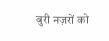बुरी नज़रों को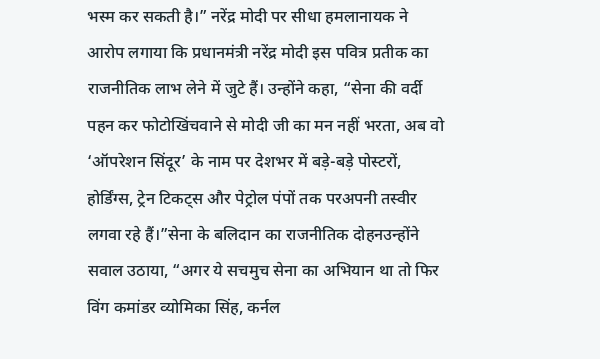भस्म कर सकती है।” नरेंद्र मोदी पर सीधा हमलानायक ने आरोप लगाया कि प्रधानमंत्री नरेंद्र मोदी इस पवित्र प्रतीक का राजनीतिक लाभ लेने में जुटे हैं। उन्होंने कहा, “सेना की वर्दी पहन कर फोटोखिंचवाने से मोदी जी का मन नहीं भरता, अब वो ‘ऑपरेशन सिंदूर’ के नाम पर देशभर में बड़े-बड़े पोस्टरों, होर्डिंग्स, ट्रेन टिकट्स और पेट्रोल पंपों तक परअपनी तस्वीर लगवा रहे हैं।”सेना के बलिदान का राजनीतिक दोहनउन्होंने सवाल उठाया, “अगर ये सचमुच सेना का अभियान था तो फिर विंग कमांडर व्योमिका सिंह, कर्नल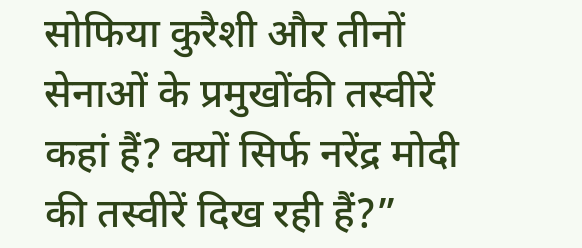सोफिया कुरैशी और तीनों सेनाओं के प्रमुखोंकी तस्वीरें कहां हैं? क्यों सिर्फ नरेंद्र मोदी की तस्वीरें दिख रही हैं?”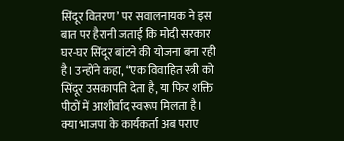सिंदूर वितरण’ पर सवालनायक ने इस बात पर हैरानी जताई कि मोदी सरकार घर-घर सिंदूर बांटने की योजना बना रही है। उन्होंने कहा, “एक विवाहित स्त्री को सिंदूर उसकापति देता है, या फिर शक्ति पीठों में आशीर्वाद स्वरूप मिलता है। क्या भाजपा के कार्यकर्ता अब पराए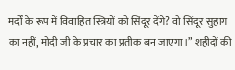मर्दों के रूप में विवाहित स्त्रियों को सिंदूर देंगे? वो सिंदूर सुहाग का नहीं, मोदी जी के प्रचार का प्रतीक बन जाएगा।” शहीदों की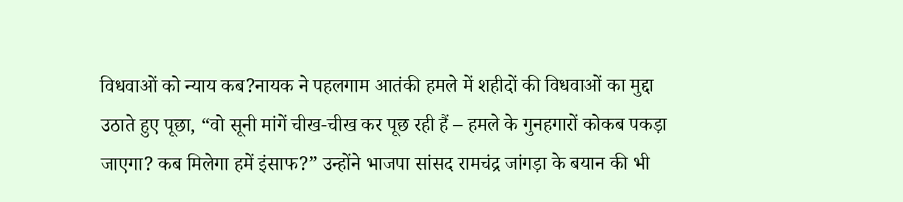विधवाओं को न्याय कब?नायक ने पहलगाम आतंकी हमले में शहीदों की विधवाओं का मुद्दा उठाते हुए पूछा, “वो सूनी मांगें चीख-चीख कर पूछ रही हैं – हमले के गुनहगारों कोकब पकड़ा जाएगा? कब मिलेगा हमें इंसाफ?” उन्होंने भाजपा सांसद रामचंद्र जांगड़ा के बयान की भी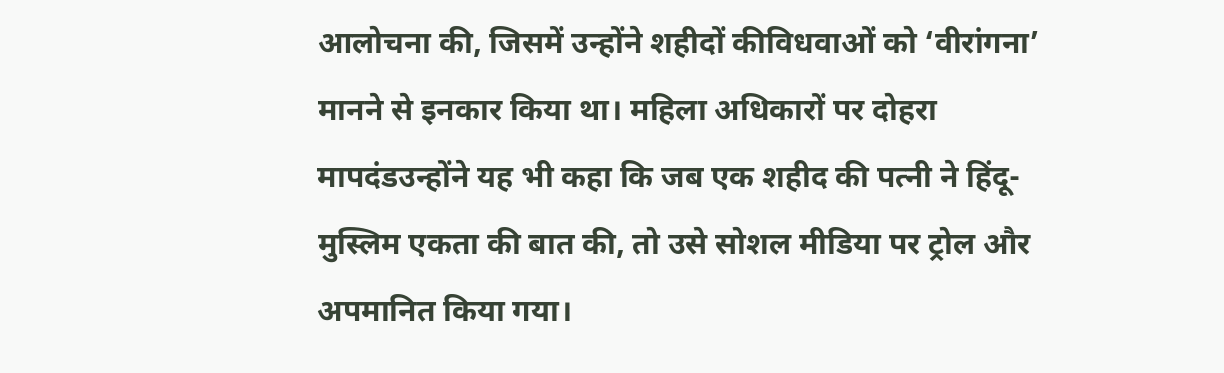आलोचना की, जिसमें उन्होंने शहीदों कीविधवाओं को ‘वीरांगना’ मानने से इनकार किया था। महिला अधिकारों पर दोहरा मापदंडउन्होंने यह भी कहा कि जब एक शहीद की पत्नी ने हिंदू-मुस्लिम एकता की बात की, तो उसे सोशल मीडिया पर ट्रोल और अपमानित किया गया।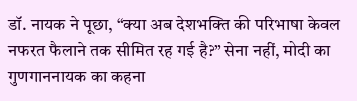डॉ. नायक ने पूछा, “क्या अब देशभक्ति की परिभाषा केवल नफरत फैलाने तक सीमित रह गई है?” सेना नहीं, मोदी का गुणगाननायक का कहना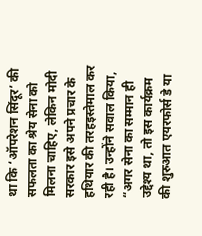था कि ‘ऑपरेशन सिंदूर’ की सफलता का श्रेय सेना को मिलना चाहिए, लेकिन मोदी सरकार इसे अपने प्रचार के हथियार की तरहइस्तेमाल कर रही है। उन्होंने सवाल किया, “अगर सेना का सम्मान ही उद्देश्य था, तो इस कार्यक्रम की शुरुआत एयरफोर्स डे या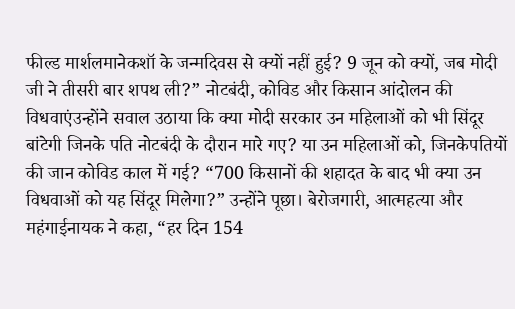फील्ड मार्शलमानेकशॉ के जन्मदिवस से क्यों नहीं हुई? 9 जून को क्यों, जब मोदी जी ने तीसरी बार शपथ ली?” नोटबंदी, कोविड और किसान आंदोलन की विधवाएंउन्होंने सवाल उठाया कि क्या मोदी सरकार उन महिलाओं को भी सिंदूर बांटेगी जिनके पति नोटबंदी के दौरान मारे गए? या उन महिलाओं को, जिनकेपतियों की जान कोविड काल में गई? “700 किसानों की शहादत के बाद भी क्या उन विधवाओं को यह सिंदूर मिलेगा?” उन्होंने पूछा। बेरोजगारी, आत्महत्या और महंगाईनायक ने कहा, “हर दिन 154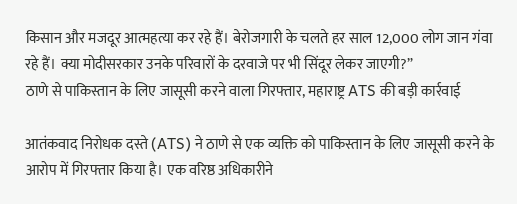किसान और मजदूर आत्महत्या कर रहे हैं। बेरोजगारी के चलते हर साल 12,000 लोग जान गंवा रहे हैं। क्या मोदीसरकार उनके परिवारों के दरवाजे पर भी सिंदूर लेकर जाएगी?”
ठाणे से पाकिस्तान के लिए जासूसी करने वाला गिरफ्तार, महाराष्ट्र ATS की बड़ी कार्रवाई

आतंकवाद निरोधक दस्ते (ATS) ने ठाणे से एक व्यक्ति को पाकिस्तान के लिए जासूसी करने के आरोप में गिरफ्तार किया है। एक वरिष्ठ अधिकारीने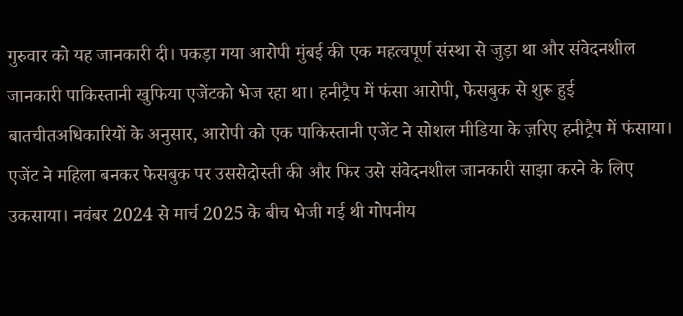गुरुवार को यह जानकारी दी। पकड़ा गया आरोपी मुंबई की एक महत्वपूर्ण संस्था से जुड़ा था और संवेदनशील जानकारी पाकिस्तानी खुफिया एजेंटको भेज रहा था। हनीट्रैप में फंसा आरोपी, फेसबुक से शुरू हुई बातचीतअधिकारियों के अनुसार, आरोपी को एक पाकिस्तानी एजेंट ने सोशल मीडिया के ज़रिए हनीट्रैप में फंसाया। एजेंट ने महिला बनकर फेसबुक पर उससेदोस्ती की और फिर उसे संवेदनशील जानकारी साझा करने के लिए उकसाया। नवंबर 2024 से मार्च 2025 के बीच भेजी गई थी गोपनीय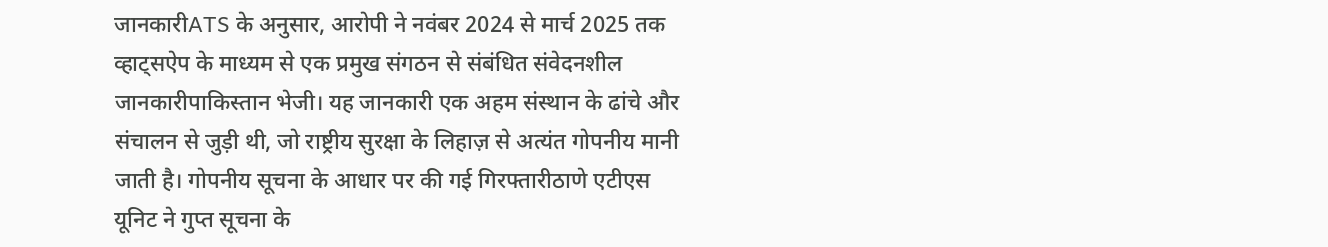जानकारीATS के अनुसार, आरोपी ने नवंबर 2024 से मार्च 2025 तक व्हाट्सऐप के माध्यम से एक प्रमुख संगठन से संबंधित संवेदनशील जानकारीपाकिस्तान भेजी। यह जानकारी एक अहम संस्थान के ढांचे और संचालन से जुड़ी थी, जो राष्ट्रीय सुरक्षा के लिहाज़ से अत्यंत गोपनीय मानी जाती है। गोपनीय सूचना के आधार पर की गई गिरफ्तारीठाणे एटीएस यूनिट ने गुप्त सूचना के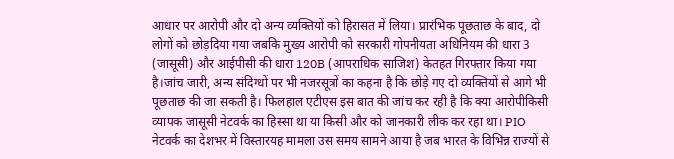आधार पर आरोपी और दो अन्य व्यक्तियों को हिरासत में लिया। प्रारंभिक पूछताछ के बाद, दो लोगों को छोड़दिया गया जबकि मुख्य आरोपी को सरकारी गोपनीयता अधिनियम की धारा 3 (जासूसी) और आईपीसी की धारा 120B (आपराधिक साजिश) केतहत गिरफ्तार किया गया है।जांच जारी, अन्य संदिग्धों पर भी नजरसूत्रों का कहना है कि छोड़े गए दो व्यक्तियों से आगे भी पूछताछ की जा सकती है। फिलहाल एटीएस इस बात की जांच कर रही है कि क्या आरोपीकिसी व्यापक जासूसी नेटवर्क का हिस्सा था या किसी और को जानकारी लीक कर रहा था। PIO नेटवर्क का देशभर में विस्तारयह मामला उस समय सामने आया है जब भारत के विभिन्न राज्यों से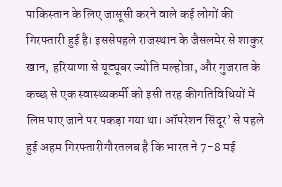पाकिस्तान के लिए जासूसी करने वाले कई लोगों की गिरफ्तारी हुई है। इससेपहले राजस्थान के जैसलमेर से शाकुर खान, हरियाणा से यूट्यूबर ज्योति मल्होत्रा, और गुजरात के कच्छ से एक स्वास्थ्यकर्मी को इसी तरह कीगतिविधियों में लिप्त पाए जाने पर पकड़ा गया था। ऑपरेशन सिंदूर’ से पहले हुई अहम गिरफ्तारीगौरतलब है कि भारत ने 7-8 मई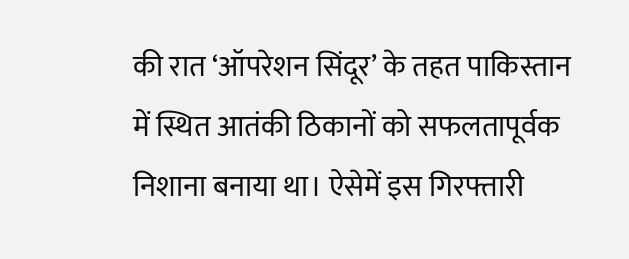की रात ‘ऑपरेशन सिंदूर’ के तहत पाकिस्तान में स्थित आतंकी ठिकानों को सफलतापूर्वक निशाना बनाया था। ऐसेमें इस गिरफ्तारी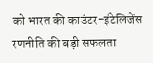को भारत की काउंटर-इंटेलिजेंस रणनीति की बड़ी सफलता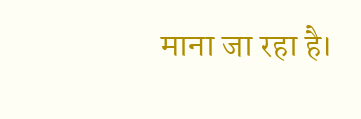माना जा रहा है।